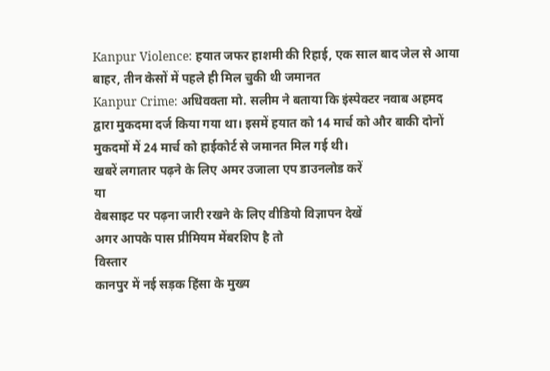Kanpur Violence: हयात जफर हाशमी की रिहाई, एक साल बाद जेल से आया बाहर, तीन केसों में पहले ही मिल चुकी थी जमानत
Kanpur Crime: अधिवक्ता मो. सलीम ने बताया कि इंस्पेक्टर नवाब अहमद द्वारा मुकदमा दर्ज किया गया था। इसमें हयात को 14 मार्च को और बाकी दोनों मुकदमों में 24 मार्च को हाईकोर्ट से जमानत मिल गई थी।
खबरें लगातार पढ़ने के लिए अमर उजाला एप डाउनलोड करें
या
वेबसाइट पर पढ़ना जारी रखने के लिए वीडियो विज्ञापन देखें
अगर आपके पास प्रीमियम मेंबरशिप है तो
विस्तार
कानपुर में नई सड़क हिंसा के मुख्य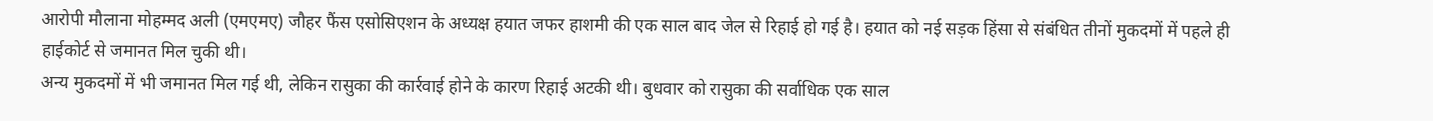आरोपी मौलाना मोहम्मद अली (एमएमए) जौहर फैंस एसोसिएशन के अध्यक्ष हयात जफर हाशमी की एक साल बाद जेल से रिहाई हो गई है। हयात को नई सड़क हिंसा से संबंधित तीनों मुकदमों में पहले ही हाईकोर्ट से जमानत मिल चुकी थी।
अन्य मुकदमों में भी जमानत मिल गई थी, लेकिन रासुका की कार्रवाई होने के कारण रिहाई अटकी थी। बुधवार को रासुका की सर्वाधिक एक साल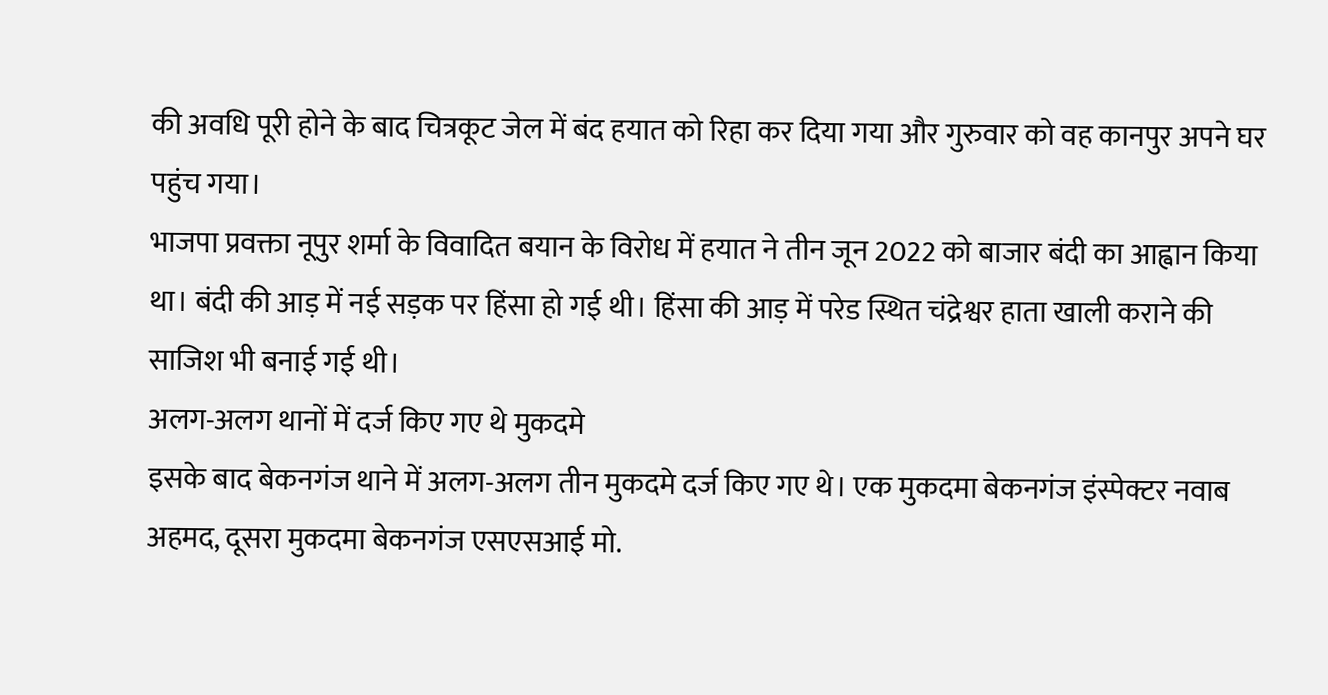की अवधि पूरी होने के बाद चित्रकूट जेल में बंद हयात को रिहा कर दिया गया और गुरुवार को वह कानपुर अपने घर पहुंच गया।
भाजपा प्रवक्ता नूपुर शर्मा के विवादित बयान के विरोध में हयात ने तीन जून 2022 को बाजार बंदी का आह्वान किया था। बंदी की आड़ में नई सड़क पर हिंसा हो गई थी। हिंसा की आड़ में परेड स्थित चंद्रेश्वर हाता खाली कराने की साजिश भी बनाई गई थी।
अलग-अलग थानों में दर्ज किए गए थे मुकदमे
इसके बाद बेकनगंज थाने में अलग-अलग तीन मुकदमे दर्ज किए गए थे। एक मुकदमा बेकनगंज इंस्पेक्टर नवाब अहमद, दूसरा मुकदमा बेकनगंज एसएसआई मो.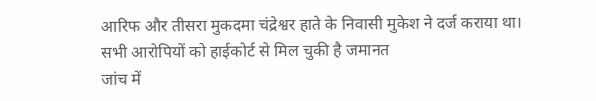आरिफ और तीसरा मुकदमा चंद्रेश्वर हाते के निवासी मुकेश ने दर्ज कराया था।
सभी आरोपियों को हाईकोर्ट से मिल चुकी है जमानत
जांच में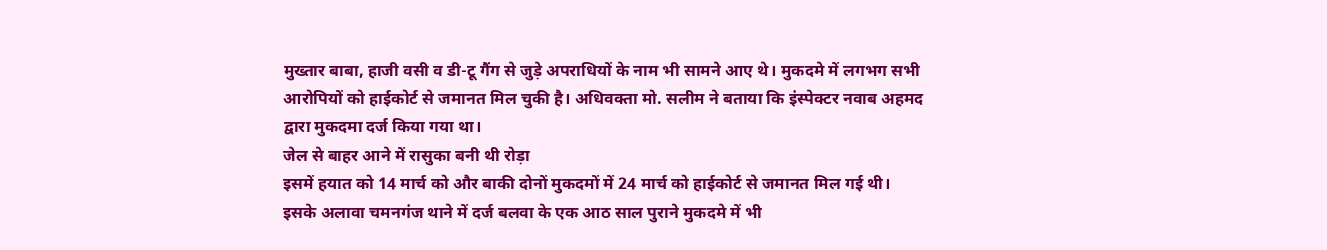मुख्तार बाबा, हाजी वसी व डी-टू गैंग से जुड़े अपराधियों के नाम भी सामने आए थे। मुकदमे में लगभग सभी आरोपियों को हाईकोर्ट से जमानत मिल चुकी है। अधिवक्ता मो. सलीम ने बताया कि इंस्पेक्टर नवाब अहमद द्वारा मुकदमा दर्ज किया गया था।
जेल से बाहर आने में रासुका बनी थी रोड़ा
इसमें हयात को 14 मार्च को और बाकी दोनों मुकदमों में 24 मार्च को हाईकोर्ट से जमानत मिल गई थी। इसके अलावा चमनगंज थाने में दर्ज बलवा के एक आठ साल पुराने मुकदमे में भी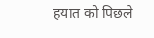हयात को पिछले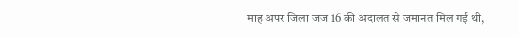माह अपर जिला जज 16 की अदालत से जमानत मिल गई थी,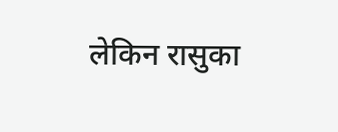लेकिन रासुका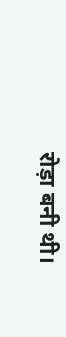रोड़ा बनी थी।